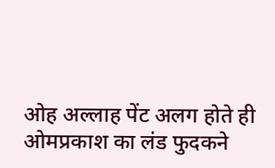ओह अल्लाह पेंट अलग होते ही ओमप्रकाश का लंड फुदकने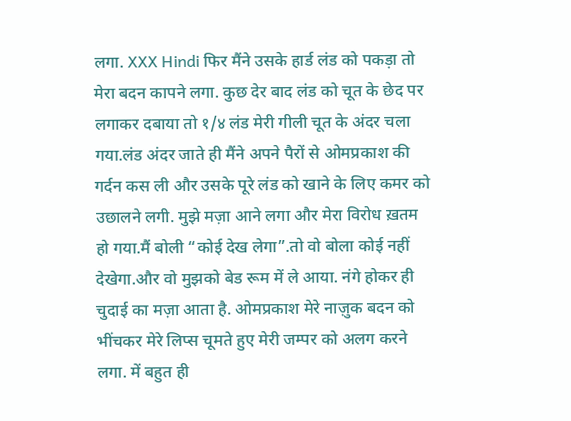लगा. XXX Hindi फिर मैंने उसके हार्ड लंड को पकड़ा तो मेरा बदन कापने लगा. कुछ देर बाद लंड को चूत के छेद पर लगाकर दबाया तो १/४ लंड मेरी गीली चूत के अंदर चला गया.लंड अंदर जाते ही मैंने अपने पैरों से ओमप्रकाश की गर्दन कस ली और उसके पूरे लंड को खाने के लिए कमर को उछालने लगी. मुझे मज़ा आने लगा और मेरा विरोध ख़तम हो गया.मैं बोली “कोई देख लेगा”.तो वो बोला कोई नहीं देखेगा.और वो मुझको बेड रूम में ले आया. नंगे होकर ही चुदाई का मज़ा आता है. ओमप्रकाश मेरे नाज़ुक बदन को भींचकर मेरे लिप्स चूमते हुए मेरी जम्पर को अलग करने लगा. में बहुत ही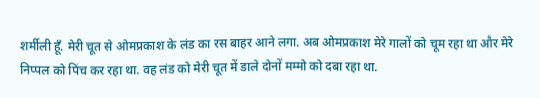शर्मीली हूँ. मेरी चूत से ओमप्रकाश के लंड का रस बाहर आने लगा. अब ओमप्रकाश मेरे गालों को चूम रहा था और मेरे निप्पल को पिंच कर रहा था. वह लंड को मेरी चूत में डाले दोनों मम्मो को दबा रहा था.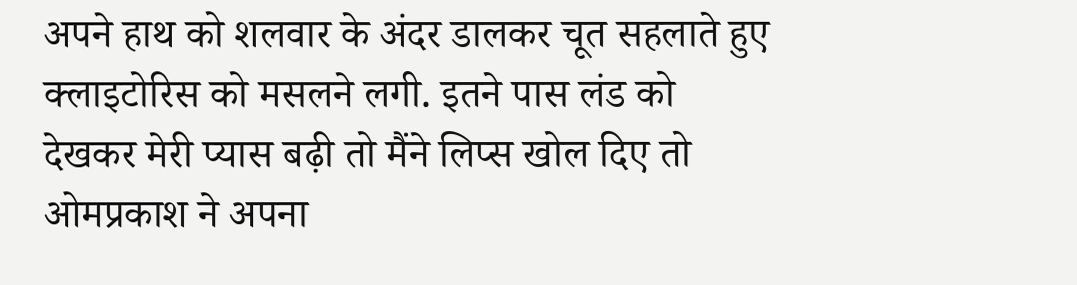अपने हाथ को शलवार के अंदर डालकर चूत सहलाते हुए क्लाइटोरिस को मसलने लगी. इतने पास लंड को देखकर मेरी प्यास बढ़ी तो मैंने लिप्स खोल दिए तो ओमप्रकाश ने अपना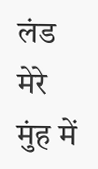लंड मेरे मुंह में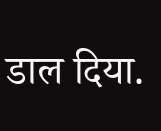डाल दिया.